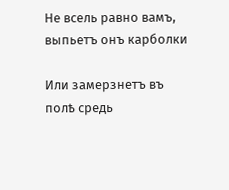Не всель равно вамъ, выпьетъ онъ карболки

Или замерзнетъ въ полѣ средь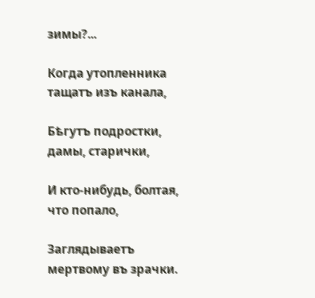зимы?...

Когда утопленника тащатъ изъ канала,

Бѣгутъ подростки, дамы, старички,

И кто-нибудь, болтая, что попало,

Заглядываетъ мертвому въ зрачки.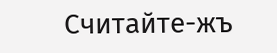Считайте-жъ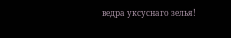ведра уксуснаго зелья!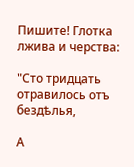Пишите! Глотка лжива и черства:

"Сто тридцать отравилось отъ бездѣлья,

А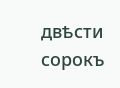двѣсти сорокъ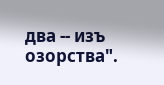два -- изъ озорства".